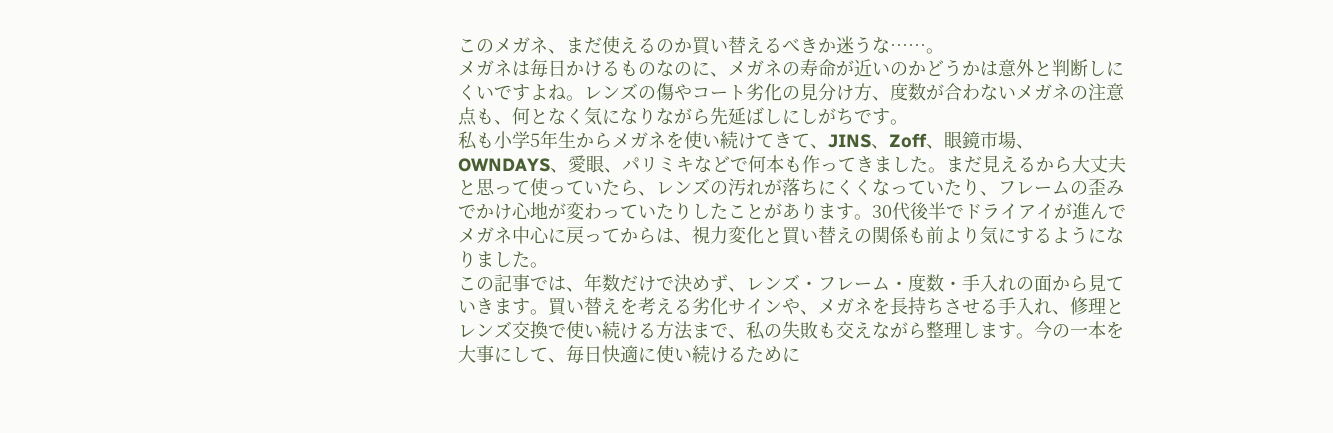このメガネ、まだ使えるのか買い替えるべきか迷うな……。
メガネは毎日かけるものなのに、メガネの寿命が近いのかどうかは意外と判断しにくいですよね。レンズの傷やコート劣化の見分け方、度数が合わないメガネの注意点も、何となく気になりながら先延ばしにしがちです。
私も小学5年生からメガネを使い続けてきて、JINS、Zoff、眼鏡市場、OWNDAYS、愛眼、パリミキなどで何本も作ってきました。まだ見えるから大丈夫と思って使っていたら、レンズの汚れが落ちにくくなっていたり、フレームの歪みでかけ心地が変わっていたりしたことがあります。30代後半でドライアイが進んでメガネ中心に戻ってからは、視力変化と買い替えの関係も前より気にするようになりました。
この記事では、年数だけで決めず、レンズ・フレーム・度数・手入れの面から見ていきます。買い替えを考える劣化サインや、メガネを長持ちさせる手入れ、修理とレンズ交換で使い続ける方法まで、私の失敗も交えながら整理します。今の一本を大事にして、毎日快適に使い続けるために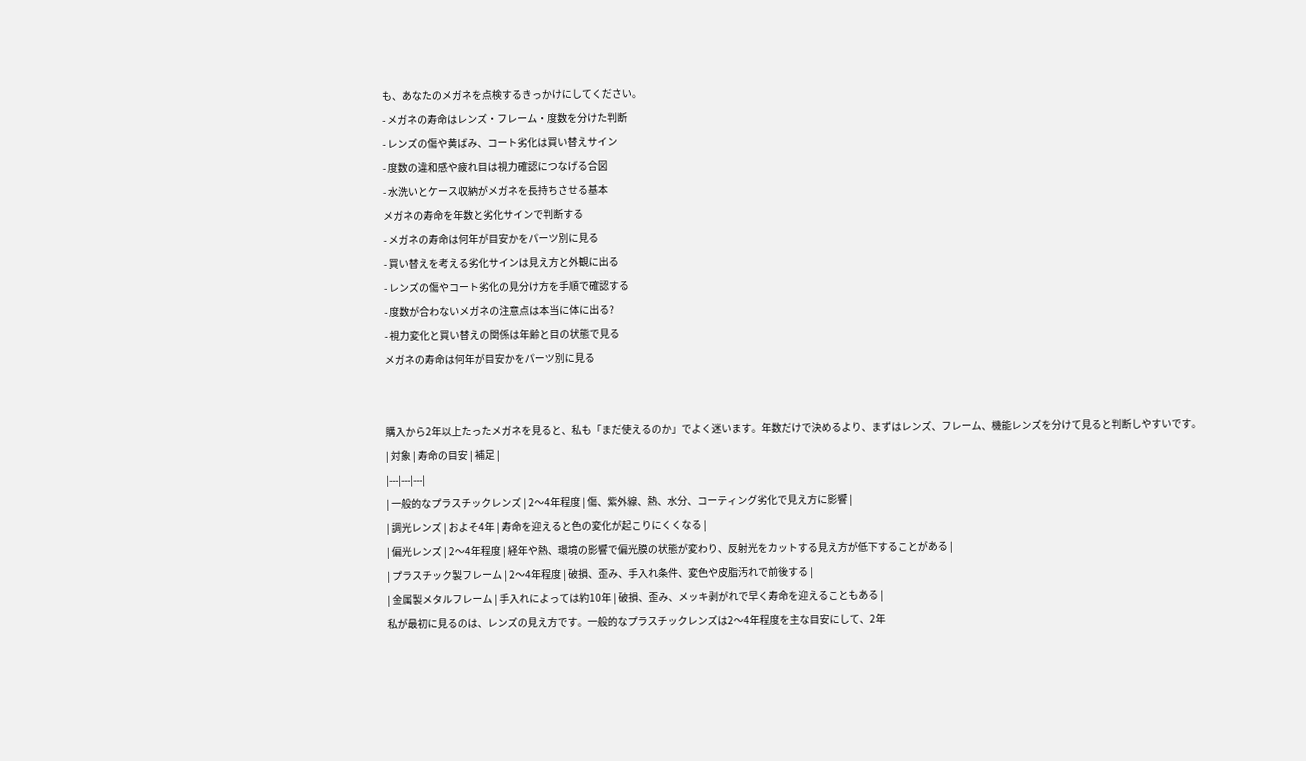も、あなたのメガネを点検するきっかけにしてください。
- メガネの寿命はレンズ・フレーム・度数を分けた判断
- レンズの傷や黄ばみ、コート劣化は買い替えサイン
- 度数の違和感や疲れ目は視力確認につなげる合図
- 水洗いとケース収納がメガネを長持ちさせる基本
メガネの寿命を年数と劣化サインで判断する
- メガネの寿命は何年が目安かをパーツ別に見る
- 買い替えを考える劣化サインは見え方と外観に出る
- レンズの傷やコート劣化の見分け方を手順で確認する
- 度数が合わないメガネの注意点は本当に体に出る?
- 視力変化と買い替えの関係は年齢と目の状態で見る
メガネの寿命は何年が目安かをパーツ別に見る


購入から2年以上たったメガネを見ると、私も「まだ使えるのか」でよく迷います。年数だけで決めるより、まずはレンズ、フレーム、機能レンズを分けて見ると判断しやすいです。
| 対象 | 寿命の目安 | 補足 |
|---|---|---|
| 一般的なプラスチックレンズ | 2〜4年程度 | 傷、紫外線、熱、水分、コーティング劣化で見え方に影響 |
| 調光レンズ | およそ4年 | 寿命を迎えると色の変化が起こりにくくなる |
| 偏光レンズ | 2〜4年程度 | 経年や熱、環境の影響で偏光膜の状態が変わり、反射光をカットする見え方が低下することがある |
| プラスチック製フレーム | 2〜4年程度 | 破損、歪み、手入れ条件、変色や皮脂汚れで前後する |
| 金属製メタルフレーム | 手入れによっては約10年 | 破損、歪み、メッキ剥がれで早く寿命を迎えることもある |
私が最初に見るのは、レンズの見え方です。一般的なプラスチックレンズは2〜4年程度を主な目安にして、2年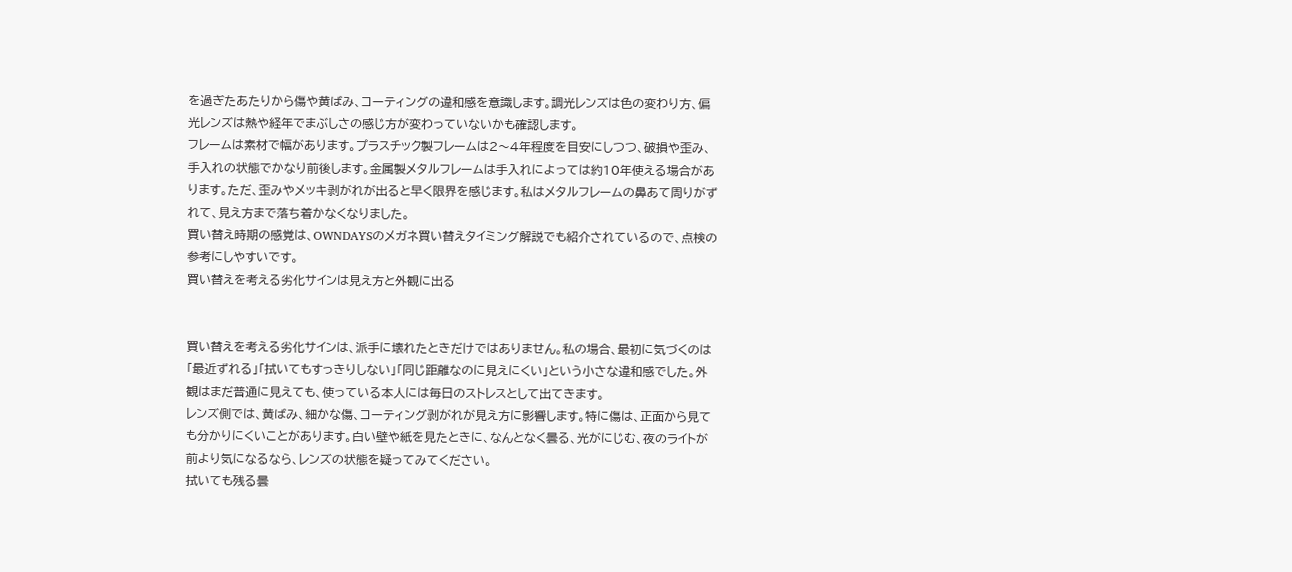を過ぎたあたりから傷や黄ばみ、コーティングの違和感を意識します。調光レンズは色の変わり方、偏光レンズは熱や経年でまぶしさの感じ方が変わっていないかも確認します。
フレームは素材で幅があります。プラスチック製フレームは2〜4年程度を目安にしつつ、破損や歪み、手入れの状態でかなり前後します。金属製メタルフレームは手入れによっては約10年使える場合があります。ただ、歪みやメッキ剥がれが出ると早く限界を感じます。私はメタルフレームの鼻あて周りがずれて、見え方まで落ち着かなくなりました。
買い替え時期の感覚は、OWNDAYSのメガネ買い替えタイミング解説でも紹介されているので、点検の参考にしやすいです。
買い替えを考える劣化サインは見え方と外観に出る


買い替えを考える劣化サインは、派手に壊れたときだけではありません。私の場合、最初に気づくのは「最近ずれる」「拭いてもすっきりしない」「同じ距離なのに見えにくい」という小さな違和感でした。外観はまだ普通に見えても、使っている本人には毎日のストレスとして出てきます。
レンズ側では、黄ばみ、細かな傷、コーティング剥がれが見え方に影響します。特に傷は、正面から見ても分かりにくいことがあります。白い壁や紙を見たときに、なんとなく曇る、光がにじむ、夜のライトが前より気になるなら、レンズの状態を疑ってみてください。
拭いても残る曇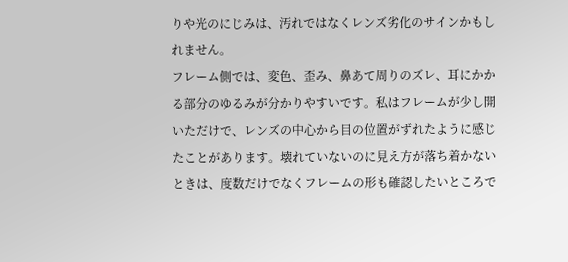りや光のにじみは、汚れではなくレンズ劣化のサインかもしれません。
フレーム側では、変色、歪み、鼻あて周りのズレ、耳にかかる部分のゆるみが分かりやすいです。私はフレームが少し開いただけで、レンズの中心から目の位置がずれたように感じたことがあります。壊れていないのに見え方が落ち着かないときは、度数だけでなくフレームの形も確認したいところで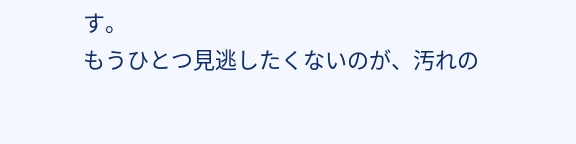す。
もうひとつ見逃したくないのが、汚れの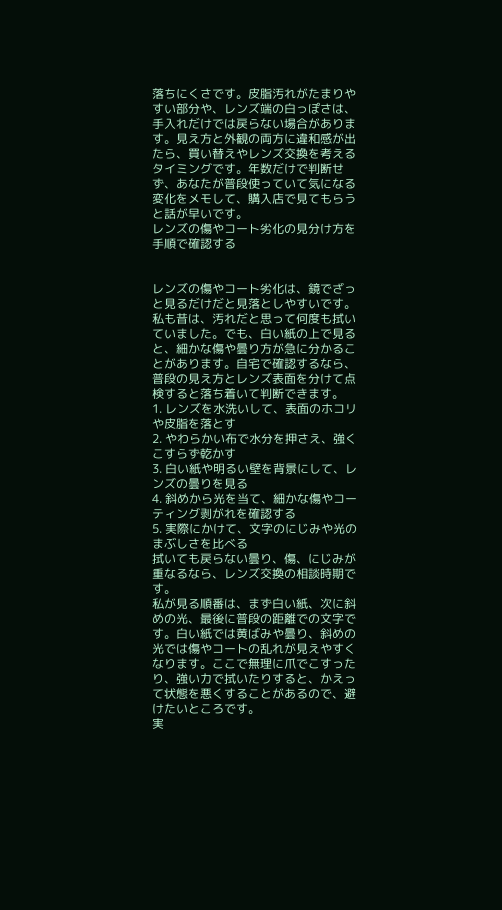落ちにくさです。皮脂汚れがたまりやすい部分や、レンズ端の白っぽさは、手入れだけでは戻らない場合があります。見え方と外観の両方に違和感が出たら、買い替えやレンズ交換を考えるタイミングです。年数だけで判断せず、あなたが普段使っていて気になる変化をメモして、購入店で見てもらうと話が早いです。
レンズの傷やコート劣化の見分け方を手順で確認する


レンズの傷やコート劣化は、鏡でざっと見るだけだと見落としやすいです。私も昔は、汚れだと思って何度も拭いていました。でも、白い紙の上で見ると、細かな傷や曇り方が急に分かることがあります。自宅で確認するなら、普段の見え方とレンズ表面を分けて点検すると落ち着いて判断できます。
1. レンズを水洗いして、表面のホコリや皮脂を落とす
2. やわらかい布で水分を押さえ、強くこすらず乾かす
3. 白い紙や明るい壁を背景にして、レンズの曇りを見る
4. 斜めから光を当て、細かな傷やコーティング剥がれを確認する
5. 実際にかけて、文字のにじみや光のまぶしさを比べる
拭いても戻らない曇り、傷、にじみが重なるなら、レンズ交換の相談時期です。
私が見る順番は、まず白い紙、次に斜めの光、最後に普段の距離での文字です。白い紙では黄ばみや曇り、斜めの光では傷やコートの乱れが見えやすくなります。ここで無理に爪でこすったり、強い力で拭いたりすると、かえって状態を悪くすることがあるので、避けたいところです。
実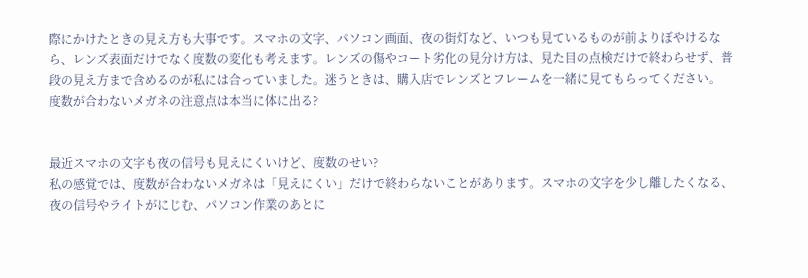際にかけたときの見え方も大事です。スマホの文字、パソコン画面、夜の街灯など、いつも見ているものが前よりぼやけるなら、レンズ表面だけでなく度数の変化も考えます。レンズの傷やコート劣化の見分け方は、見た目の点検だけで終わらせず、普段の見え方まで含めるのが私には合っていました。迷うときは、購入店でレンズとフレームを一緒に見てもらってください。
度数が合わないメガネの注意点は本当に体に出る?


最近スマホの文字も夜の信号も見えにくいけど、度数のせい?
私の感覚では、度数が合わないメガネは「見えにくい」だけで終わらないことがあります。スマホの文字を少し離したくなる、夜の信号やライトがにじむ、パソコン作業のあとに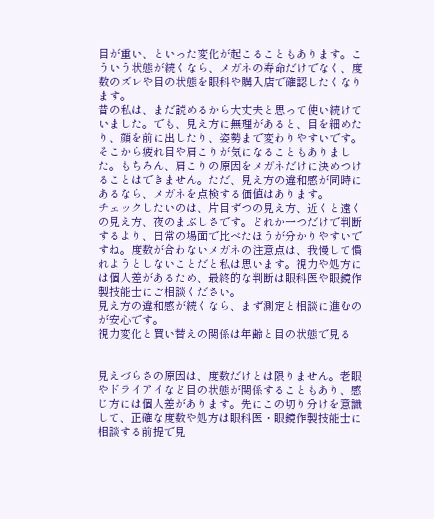目が重い、といった変化が起こることもあります。こういう状態が続くなら、メガネの寿命だけでなく、度数のズレや目の状態を眼科や購入店で確認したくなります。
昔の私は、まだ読めるから大丈夫と思って使い続けていました。でも、見え方に無理があると、目を細めたり、顔を前に出したり、姿勢まで変わりやすいです。そこから疲れ目や肩こりが気になることもありました。もちろん、肩こりの原因をメガネだけに決めつけることはできません。ただ、見え方の違和感が同時にあるなら、メガネを点検する価値はあります。
チェックしたいのは、片目ずつの見え方、近くと遠くの見え方、夜のまぶしさです。どれか一つだけで判断するより、日常の場面で比べたほうが分かりやすいですね。度数が合わないメガネの注意点は、我慢して慣れようとしないことだと私は思います。視力や処方には個人差があるため、最終的な判断は眼科医や眼鏡作製技能士にご相談ください。
見え方の違和感が続くなら、まず測定と相談に進むのが安心です。
視力変化と買い替えの関係は年齢と目の状態で見る


見えづらさの原因は、度数だけとは限りません。老眼やドライアイなど目の状態が関係することもあり、感じ方には個人差があります。先にこの切り分けを意識して、正確な度数や処方は眼科医・眼鏡作製技能士に相談する前提で見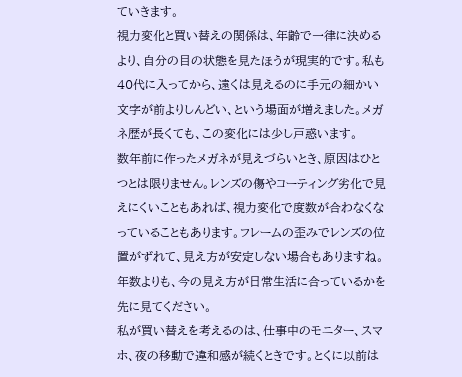ていきます。
視力変化と買い替えの関係は、年齢で一律に決めるより、自分の目の状態を見たほうが現実的です。私も40代に入ってから、遠くは見えるのに手元の細かい文字が前よりしんどい、という場面が増えました。メガネ歴が長くても、この変化には少し戸惑います。
数年前に作ったメガネが見えづらいとき、原因はひとつとは限りません。レンズの傷やコーティング劣化で見えにくいこともあれば、視力変化で度数が合わなくなっていることもあります。フレームの歪みでレンズの位置がずれて、見え方が安定しない場合もありますね。
年数よりも、今の見え方が日常生活に合っているかを先に見てください。
私が買い替えを考えるのは、仕事中のモニター、スマホ、夜の移動で違和感が続くときです。とくに以前は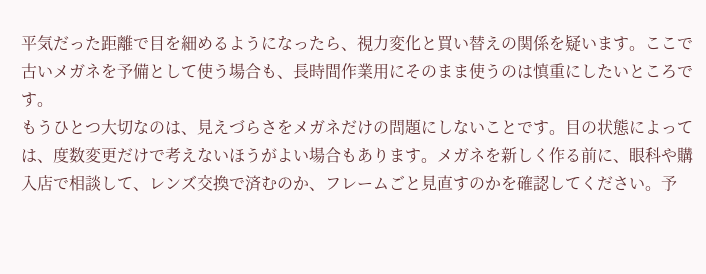平気だった距離で目を細めるようになったら、視力変化と買い替えの関係を疑います。ここで古いメガネを予備として使う場合も、長時間作業用にそのまま使うのは慎重にしたいところです。
もうひとつ大切なのは、見えづらさをメガネだけの問題にしないことです。目の状態によっては、度数変更だけで考えないほうがよい場合もあります。メガネを新しく作る前に、眼科や購入店で相談して、レンズ交換で済むのか、フレームごと見直すのかを確認してください。予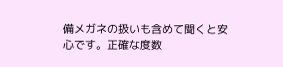備メガネの扱いも含めて聞くと安心です。正確な度数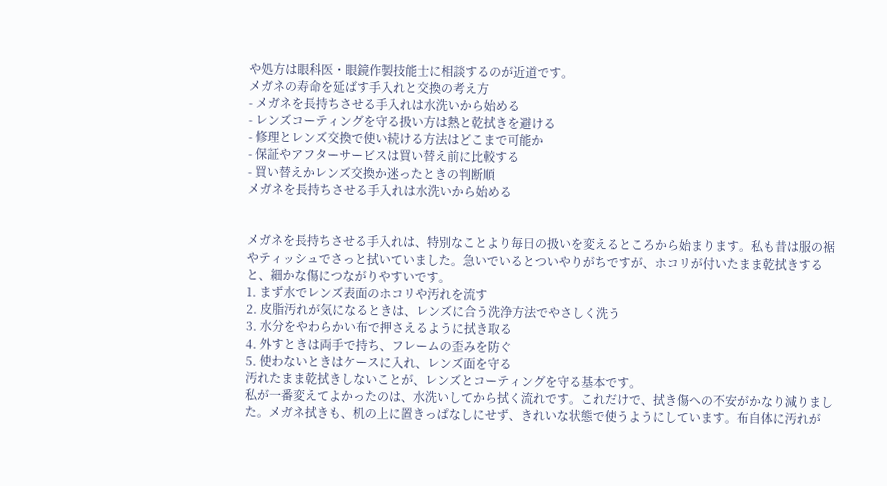や処方は眼科医・眼鏡作製技能士に相談するのが近道です。
メガネの寿命を延ばす手入れと交換の考え方
- メガネを長持ちさせる手入れは水洗いから始める
- レンズコーティングを守る扱い方は熱と乾拭きを避ける
- 修理とレンズ交換で使い続ける方法はどこまで可能か
- 保証やアフターサービスは買い替え前に比較する
- 買い替えかレンズ交換か迷ったときの判断順
メガネを長持ちさせる手入れは水洗いから始める


メガネを長持ちさせる手入れは、特別なことより毎日の扱いを変えるところから始まります。私も昔は服の裾やティッシュでさっと拭いていました。急いでいるとついやりがちですが、ホコリが付いたまま乾拭きすると、細かな傷につながりやすいです。
1. まず水でレンズ表面のホコリや汚れを流す
2. 皮脂汚れが気になるときは、レンズに合う洗浄方法でやさしく洗う
3. 水分をやわらかい布で押さえるように拭き取る
4. 外すときは両手で持ち、フレームの歪みを防ぐ
5. 使わないときはケースに入れ、レンズ面を守る
汚れたまま乾拭きしないことが、レンズとコーティングを守る基本です。
私が一番変えてよかったのは、水洗いしてから拭く流れです。これだけで、拭き傷への不安がかなり減りました。メガネ拭きも、机の上に置きっぱなしにせず、きれいな状態で使うようにしています。布自体に汚れが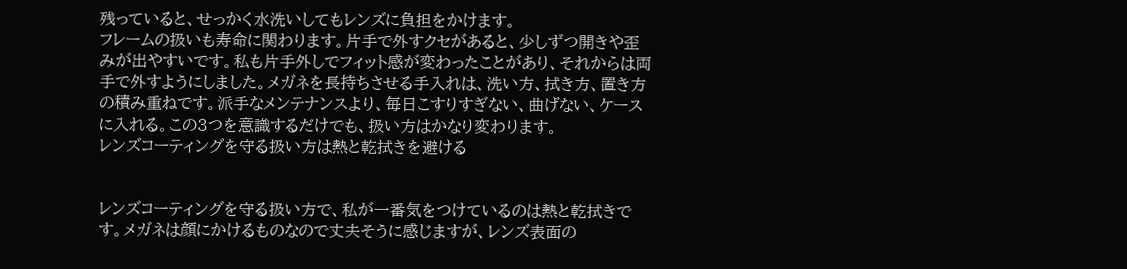残っていると、せっかく水洗いしてもレンズに負担をかけます。
フレームの扱いも寿命に関わります。片手で外すクセがあると、少しずつ開きや歪みが出やすいです。私も片手外しでフィット感が変わったことがあり、それからは両手で外すようにしました。メガネを長持ちさせる手入れは、洗い方、拭き方、置き方の積み重ねです。派手なメンテナンスより、毎日こすりすぎない、曲げない、ケースに入れる。この3つを意識するだけでも、扱い方はかなり変わります。
レンズコーティングを守る扱い方は熱と乾拭きを避ける


レンズコーティングを守る扱い方で、私が一番気をつけているのは熱と乾拭きです。メガネは顔にかけるものなので丈夫そうに感じますが、レンズ表面の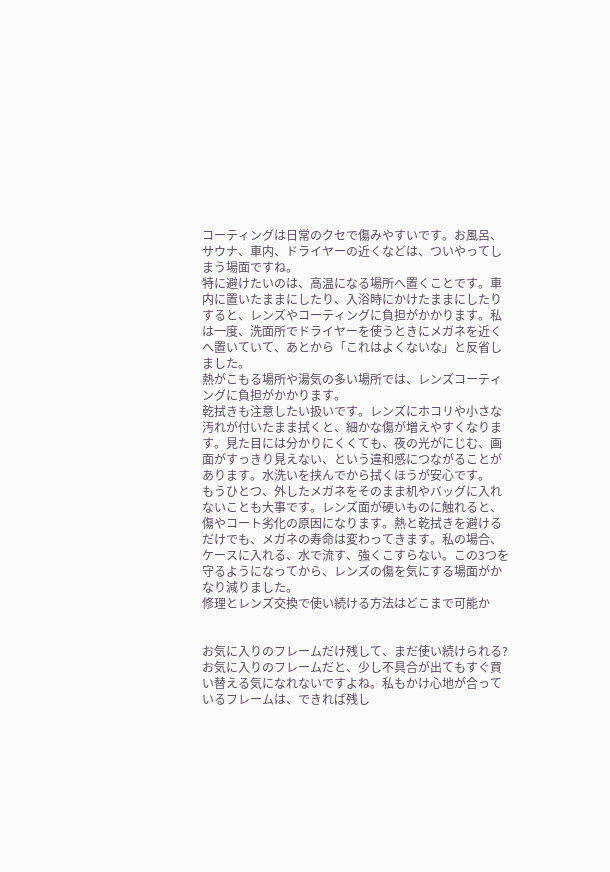コーティングは日常のクセで傷みやすいです。お風呂、サウナ、車内、ドライヤーの近くなどは、ついやってしまう場面ですね。
特に避けたいのは、高温になる場所へ置くことです。車内に置いたままにしたり、入浴時にかけたままにしたりすると、レンズやコーティングに負担がかかります。私は一度、洗面所でドライヤーを使うときにメガネを近くへ置いていて、あとから「これはよくないな」と反省しました。
熱がこもる場所や湯気の多い場所では、レンズコーティングに負担がかかります。
乾拭きも注意したい扱いです。レンズにホコリや小さな汚れが付いたまま拭くと、細かな傷が増えやすくなります。見た目には分かりにくくても、夜の光がにじむ、画面がすっきり見えない、という違和感につながることがあります。水洗いを挟んでから拭くほうが安心です。
もうひとつ、外したメガネをそのまま机やバッグに入れないことも大事です。レンズ面が硬いものに触れると、傷やコート劣化の原因になります。熱と乾拭きを避けるだけでも、メガネの寿命は変わってきます。私の場合、ケースに入れる、水で流す、強くこすらない。この3つを守るようになってから、レンズの傷を気にする場面がかなり減りました。
修理とレンズ交換で使い続ける方法はどこまで可能か


お気に入りのフレームだけ残して、まだ使い続けられる?
お気に入りのフレームだと、少し不具合が出てもすぐ買い替える気になれないですよね。私もかけ心地が合っているフレームは、できれば残し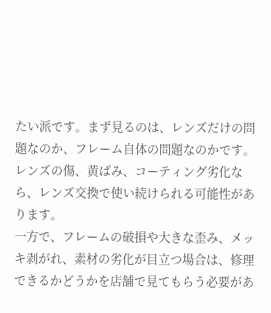たい派です。まず見るのは、レンズだけの問題なのか、フレーム自体の問題なのかです。レンズの傷、黄ばみ、コーティング劣化なら、レンズ交換で使い続けられる可能性があります。
一方で、フレームの破損や大きな歪み、メッキ剥がれ、素材の劣化が目立つ場合は、修理できるかどうかを店舗で見てもらう必要があ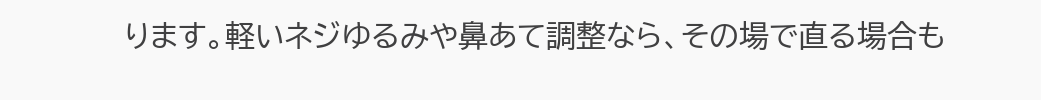ります。軽いネジゆるみや鼻あて調整なら、その場で直る場合も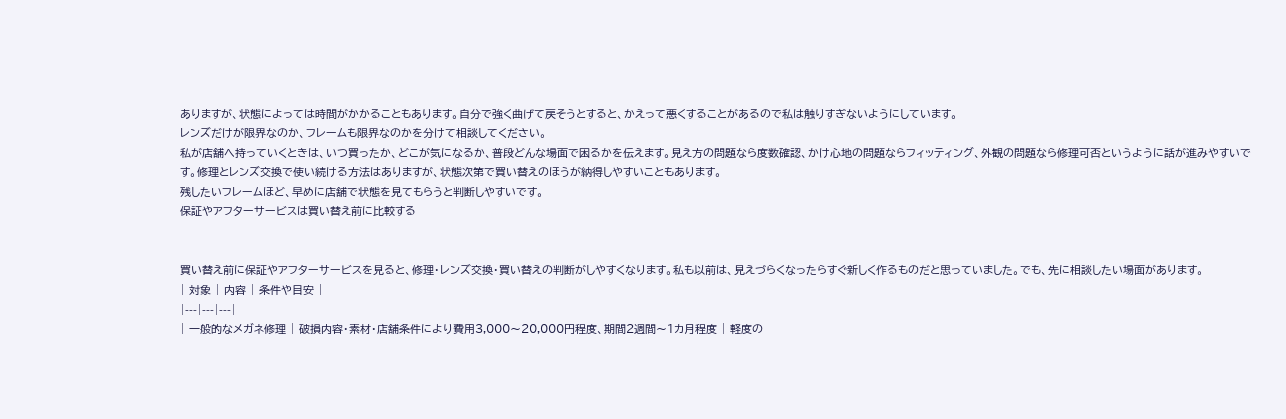ありますが、状態によっては時間がかかることもあります。自分で強く曲げて戻そうとすると、かえって悪くすることがあるので私は触りすぎないようにしています。
レンズだけが限界なのか、フレームも限界なのかを分けて相談してください。
私が店舗へ持っていくときは、いつ買ったか、どこが気になるか、普段どんな場面で困るかを伝えます。見え方の問題なら度数確認、かけ心地の問題ならフィッティング、外観の問題なら修理可否というように話が進みやすいです。修理とレンズ交換で使い続ける方法はありますが、状態次第で買い替えのほうが納得しやすいこともあります。
残したいフレームほど、早めに店舗で状態を見てもらうと判断しやすいです。
保証やアフターサービスは買い替え前に比較する


買い替え前に保証やアフターサービスを見ると、修理・レンズ交換・買い替えの判断がしやすくなります。私も以前は、見えづらくなったらすぐ新しく作るものだと思っていました。でも、先に相談したい場面があります。
| 対象 | 内容 | 条件や目安 |
|---|---|---|
| 一般的なメガネ修理 | 破損内容・素材・店舗条件により費用3,000〜20,000円程度、期間2週間〜1カ月程度 | 軽度の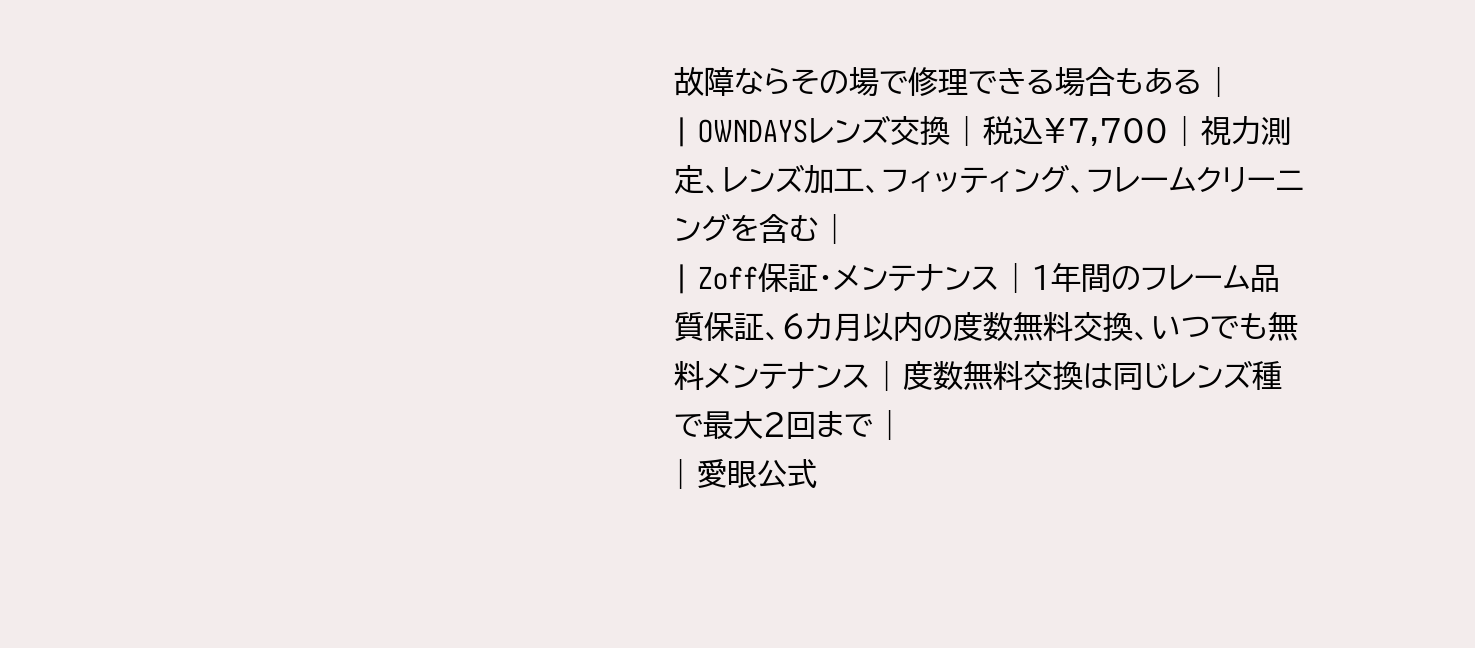故障ならその場で修理できる場合もある |
| OWNDAYSレンズ交換 | 税込¥7,700 | 視力測定、レンズ加工、フィッティング、フレームクリーニングを含む |
| Zoff保証・メンテナンス | 1年間のフレーム品質保証、6カ月以内の度数無料交換、いつでも無料メンテナンス | 度数無料交換は同じレンズ種で最大2回まで |
| 愛眼公式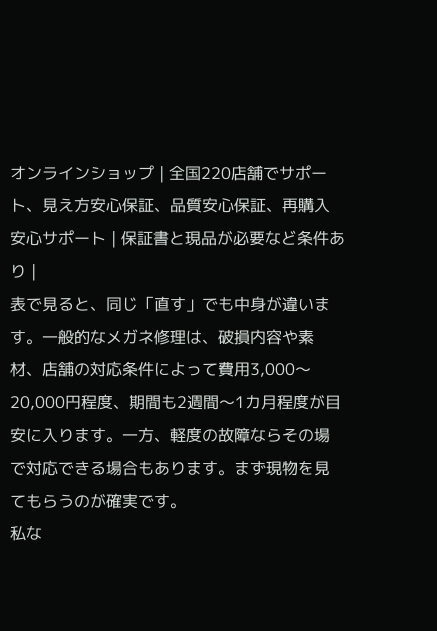オンラインショップ | 全国220店舗でサポート、見え方安心保証、品質安心保証、再購入安心サポート | 保証書と現品が必要など条件あり |
表で見ると、同じ「直す」でも中身が違います。一般的なメガネ修理は、破損内容や素材、店舗の対応条件によって費用3,000〜20,000円程度、期間も2週間〜1カ月程度が目安に入ります。一方、軽度の故障ならその場で対応できる場合もあります。まず現物を見てもらうのが確実です。
私な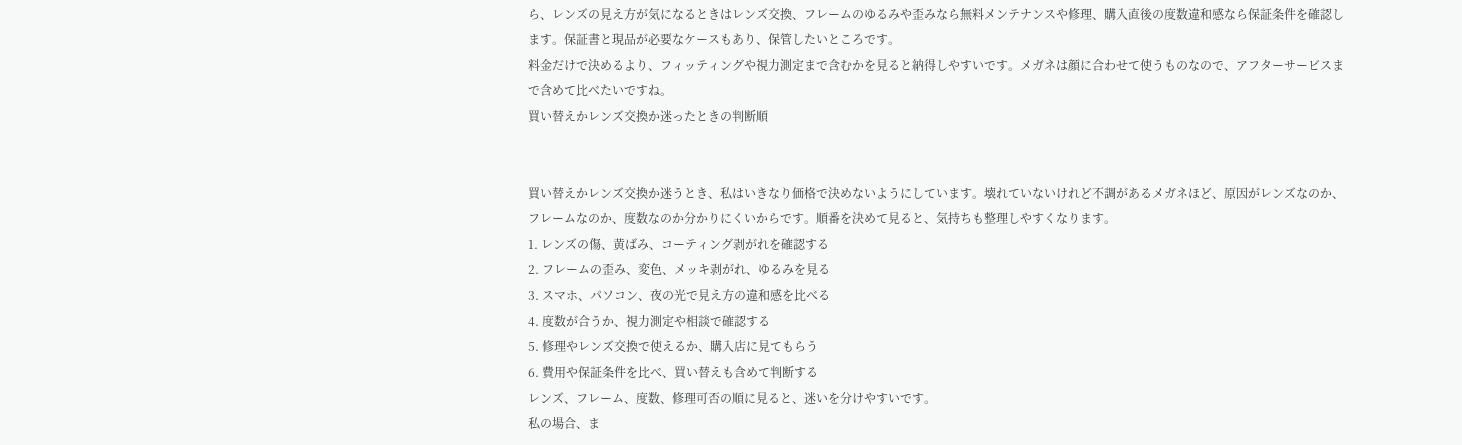ら、レンズの見え方が気になるときはレンズ交換、フレームのゆるみや歪みなら無料メンテナンスや修理、購入直後の度数違和感なら保証条件を確認します。保証書と現品が必要なケースもあり、保管したいところです。
料金だけで決めるより、フィッティングや視力測定まで含むかを見ると納得しやすいです。メガネは顔に合わせて使うものなので、アフターサービスまで含めて比べたいですね。
買い替えかレンズ交換か迷ったときの判断順


買い替えかレンズ交換か迷うとき、私はいきなり価格で決めないようにしています。壊れていないけれど不調があるメガネほど、原因がレンズなのか、フレームなのか、度数なのか分かりにくいからです。順番を決めて見ると、気持ちも整理しやすくなります。
1. レンズの傷、黄ばみ、コーティング剥がれを確認する
2. フレームの歪み、変色、メッキ剥がれ、ゆるみを見る
3. スマホ、パソコン、夜の光で見え方の違和感を比べる
4. 度数が合うか、視力測定や相談で確認する
5. 修理やレンズ交換で使えるか、購入店に見てもらう
6. 費用や保証条件を比べ、買い替えも含めて判断する
レンズ、フレーム、度数、修理可否の順に見ると、迷いを分けやすいです。
私の場合、ま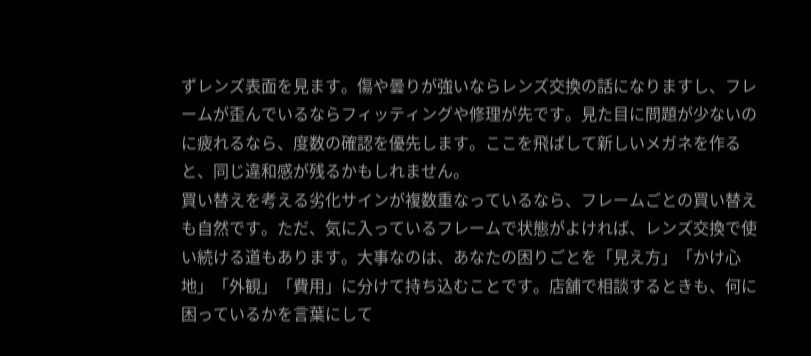ずレンズ表面を見ます。傷や曇りが強いならレンズ交換の話になりますし、フレームが歪んでいるならフィッティングや修理が先です。見た目に問題が少ないのに疲れるなら、度数の確認を優先します。ここを飛ばして新しいメガネを作ると、同じ違和感が残るかもしれません。
買い替えを考える劣化サインが複数重なっているなら、フレームごとの買い替えも自然です。ただ、気に入っているフレームで状態がよければ、レンズ交換で使い続ける道もあります。大事なのは、あなたの困りごとを「見え方」「かけ心地」「外観」「費用」に分けて持ち込むことです。店舗で相談するときも、何に困っているかを言葉にして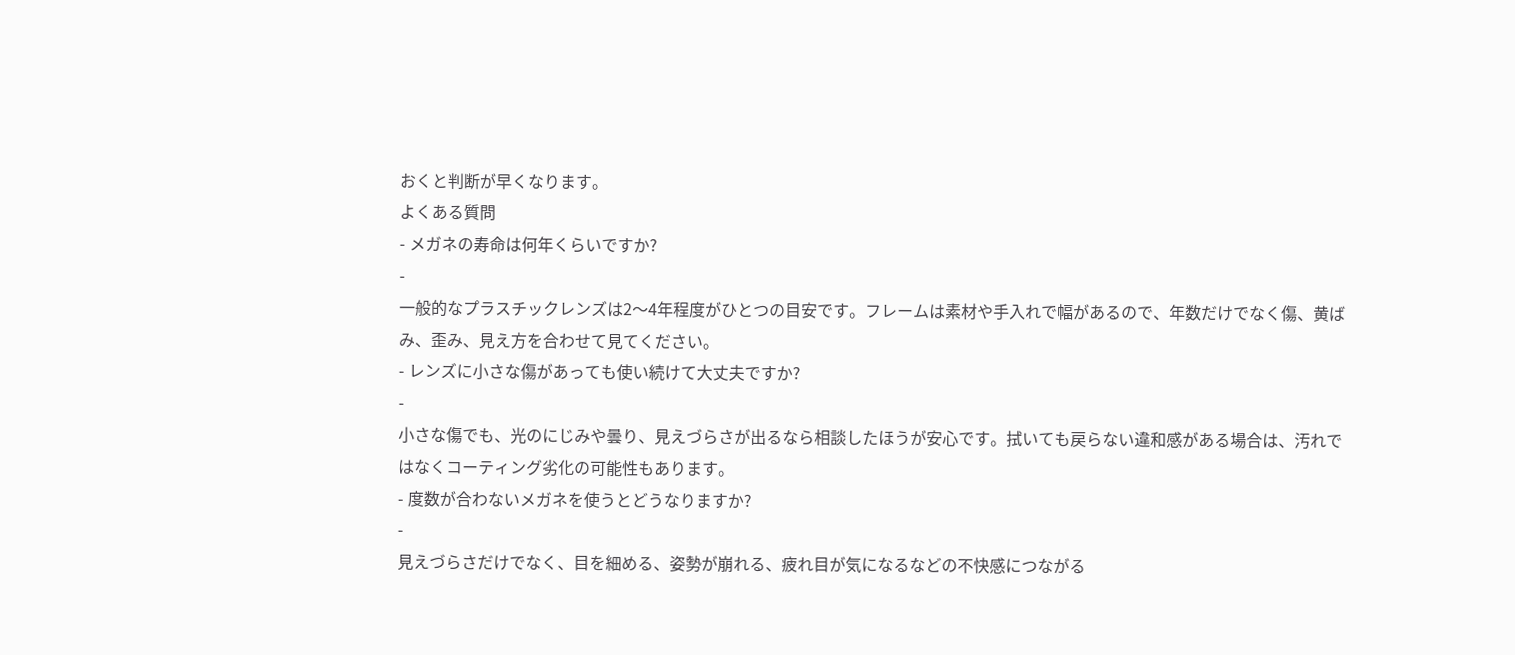おくと判断が早くなります。
よくある質問
- メガネの寿命は何年くらいですか?
-
一般的なプラスチックレンズは2〜4年程度がひとつの目安です。フレームは素材や手入れで幅があるので、年数だけでなく傷、黄ばみ、歪み、見え方を合わせて見てください。
- レンズに小さな傷があっても使い続けて大丈夫ですか?
-
小さな傷でも、光のにじみや曇り、見えづらさが出るなら相談したほうが安心です。拭いても戻らない違和感がある場合は、汚れではなくコーティング劣化の可能性もあります。
- 度数が合わないメガネを使うとどうなりますか?
-
見えづらさだけでなく、目を細める、姿勢が崩れる、疲れ目が気になるなどの不快感につながる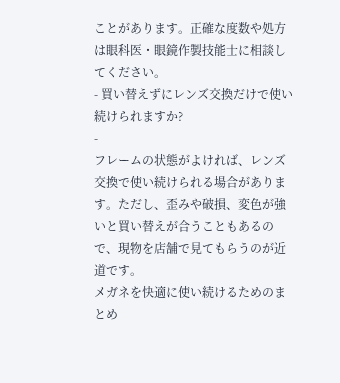ことがあります。正確な度数や処方は眼科医・眼鏡作製技能士に相談してください。
- 買い替えずにレンズ交換だけで使い続けられますか?
-
フレームの状態がよければ、レンズ交換で使い続けられる場合があります。ただし、歪みや破損、変色が強いと買い替えが合うこともあるので、現物を店舗で見てもらうのが近道です。
メガネを快適に使い続けるためのまとめ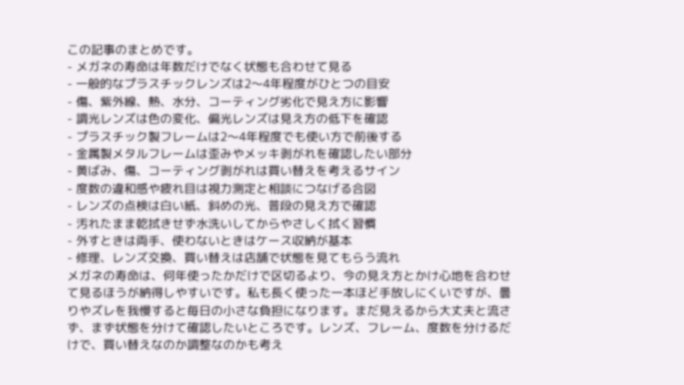この記事のまとめです。
- メガネの寿命は年数だけでなく状態も合わせて見る
- 一般的なプラスチックレンズは2〜4年程度がひとつの目安
- 傷、紫外線、熱、水分、コーティング劣化で見え方に影響
- 調光レンズは色の変化、偏光レンズは見え方の低下を確認
- プラスチック製フレームは2〜4年程度でも使い方で前後する
- 金属製メタルフレームは歪みやメッキ剥がれを確認したい部分
- 黄ばみ、傷、コーティング剥がれは買い替えを考えるサイン
- 度数の違和感や疲れ目は視力測定と相談につなげる合図
- レンズの点検は白い紙、斜めの光、普段の見え方で確認
- 汚れたまま乾拭きせず水洗いしてからやさしく拭く習慣
- 外すときは両手、使わないときはケース収納が基本
- 修理、レンズ交換、買い替えは店舗で状態を見てもらう流れ
メガネの寿命は、何年使ったかだけで区切るより、今の見え方とかけ心地を合わせて見るほうが納得しやすいです。私も長く使った一本ほど手放しにくいですが、曇りやズレを我慢すると毎日の小さな負担になります。まだ見えるから大丈夫と流さず、まず状態を分けて確認したいところです。レンズ、フレーム、度数を分けるだけで、買い替えなのか調整なのかも考え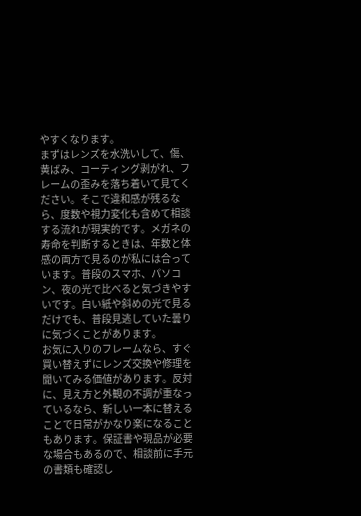やすくなります。
まずはレンズを水洗いして、傷、黄ばみ、コーティング剥がれ、フレームの歪みを落ち着いて見てください。そこで違和感が残るなら、度数や視力変化も含めて相談する流れが現実的です。メガネの寿命を判断するときは、年数と体感の両方で見るのが私には合っています。普段のスマホ、パソコン、夜の光で比べると気づきやすいです。白い紙や斜めの光で見るだけでも、普段見逃していた曇りに気づくことがあります。
お気に入りのフレームなら、すぐ買い替えずにレンズ交換や修理を聞いてみる価値があります。反対に、見え方と外観の不調が重なっているなら、新しい一本に替えることで日常がかなり楽になることもあります。保証書や現品が必要な場合もあるので、相談前に手元の書類も確認し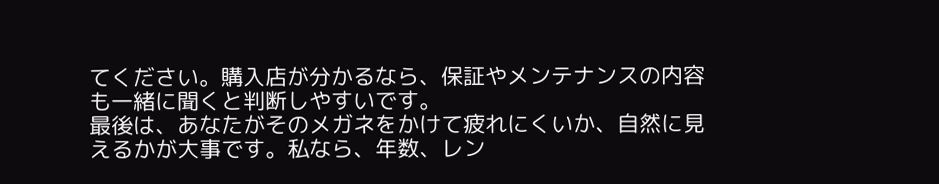てください。購入店が分かるなら、保証やメンテナンスの内容も一緒に聞くと判断しやすいです。
最後は、あなたがそのメガネをかけて疲れにくいか、自然に見えるかが大事です。私なら、年数、レン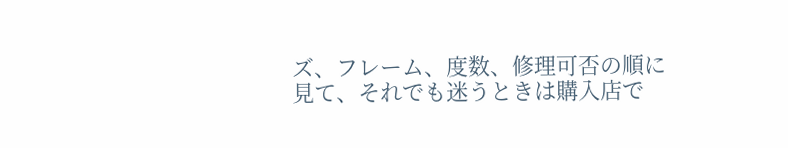ズ、フレーム、度数、修理可否の順に見て、それでも迷うときは購入店で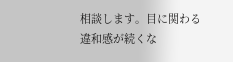相談します。目に関わる違和感が続くな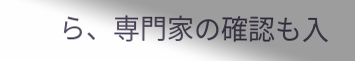ら、専門家の確認も入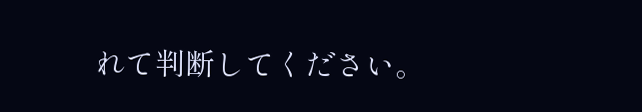れて判断してください。